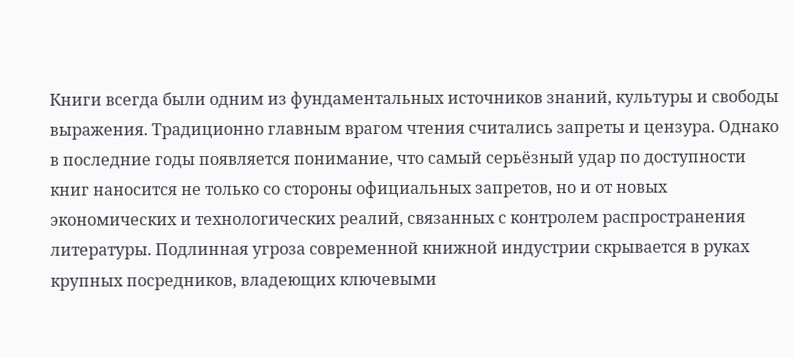Книги всегда были одним из фундаментальных источников знаний, культуры и свободы выражения. Традиционно главным врагом чтения считались запреты и цензура. Однако в последние годы появляется понимание, что самый серьёзный удар по доступности книг наносится не только со стороны официальных запретов, но и от новых экономических и технологических реалий, связанных с контролем распространения литературы. Подлинная угроза современной книжной индустрии скрывается в руках крупных посредников, владеющих ключевыми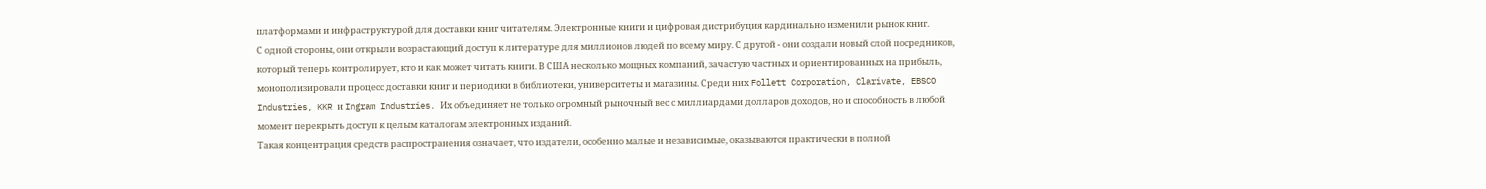платформами и инфраструктурой для доставки книг читателям. Электронные книги и цифровая дистрибуция кардинально изменили рынок книг.
С одной стороны, они открыли возрастающий доступ к литературе для миллионов людей по всему миру. С другой - они создали новый слой посредников, который теперь контролирует, кто и как может читать книги. В США несколько мощных компаний, зачастую частных и ориентированных на прибыль, монополизировали процесс доставки книг и периодики в библиотеки, университеты и магазины. Среди них Follett Corporation, Clarivate, EBSCO Industries, KKR и Ingram Industries. Их объединяет не только огромный рыночный вес с миллиардами долларов доходов, но и способность в любой момент перекрыть доступ к целым каталогам электронных изданий.
Такая концентрация средств распространения означает, что издатели, особенно малые и независимые, оказываются практически в полной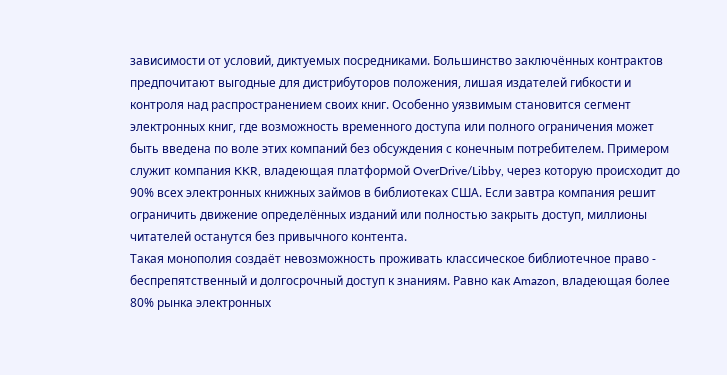зависимости от условий, диктуемых посредниками. Большинство заключённых контрактов предпочитают выгодные для дистрибуторов положения, лишая издателей гибкости и контроля над распространением своих книг. Особенно уязвимым становится сегмент электронных книг, где возможность временного доступа или полного ограничения может быть введена по воле этих компаний без обсуждения с конечным потребителем. Примером служит компания KKR, владеющая платформой OverDrive/Libby, через которую происходит до 90% всех электронных книжных займов в библиотеках США. Если завтра компания решит ограничить движение определённых изданий или полностью закрыть доступ, миллионы читателей останутся без привычного контента.
Такая монополия создаёт невозможность проживать классическое библиотечное право - беспрепятственный и долгосрочный доступ к знаниям. Равно как Amazon, владеющая более 80% рынка электронных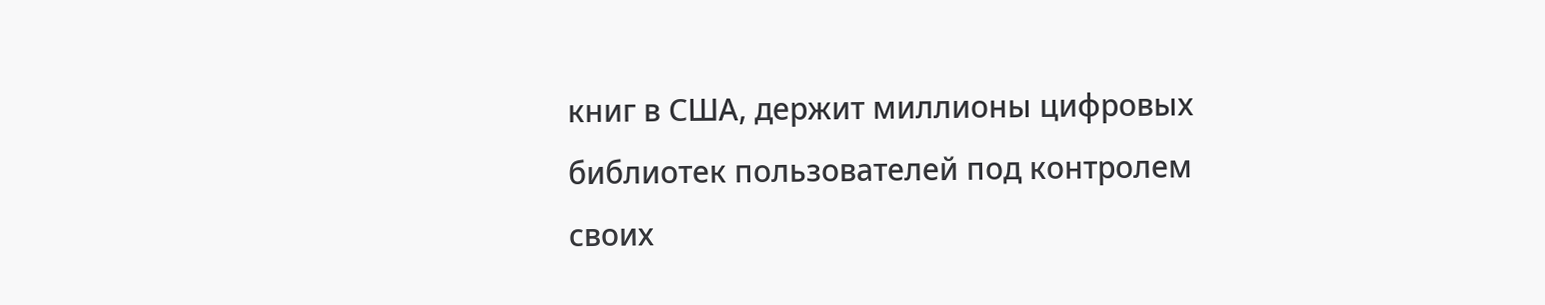книг в США, держит миллионы цифровых библиотек пользователей под контролем своих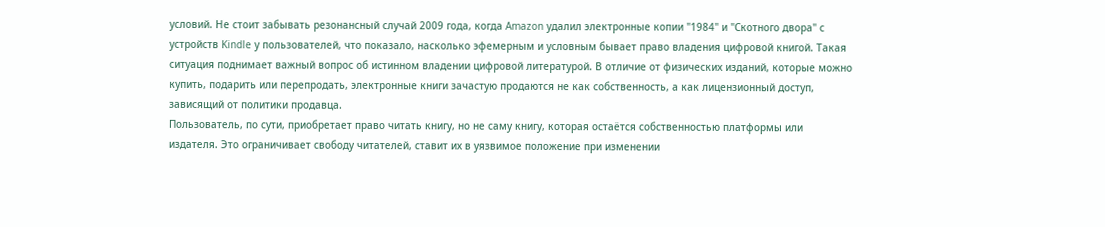условий. Не стоит забывать резонансный случай 2009 года, когда Amazon удалил электронные копии "1984" и "Скотного двора" с устройств Kindle у пользователей, что показало, насколько эфемерным и условным бывает право владения цифровой книгой. Такая ситуация поднимает важный вопрос об истинном владении цифровой литературой. В отличие от физических изданий, которые можно купить, подарить или перепродать, электронные книги зачастую продаются не как собственность, а как лицензионный доступ, зависящий от политики продавца.
Пользователь, по сути, приобретает право читать книгу, но не саму книгу, которая остаётся собственностью платформы или издателя. Это ограничивает свободу читателей, ставит их в уязвимое положение при изменении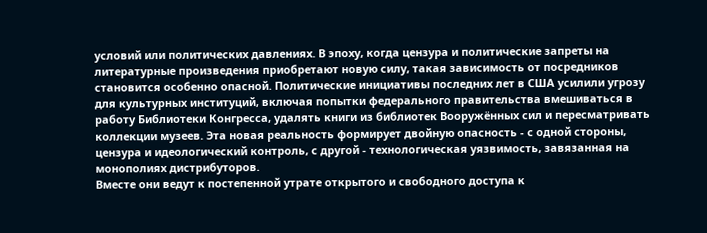условий или политических давлениях. В эпоху, когда цензура и политические запреты на литературные произведения приобретают новую силу, такая зависимость от посредников становится особенно опасной. Политические инициативы последних лет в США усилили угрозу для культурных институций, включая попытки федерального правительства вмешиваться в работу Библиотеки Конгресса, удалять книги из библиотек Вооружённых сил и пересматривать коллекции музеев. Эта новая реальность формирует двойную опасность - с одной стороны, цензура и идеологический контроль, с другой - технологическая уязвимость, завязанная на монополиях дистрибуторов.
Вместе они ведут к постепенной утрате открытого и свободного доступа к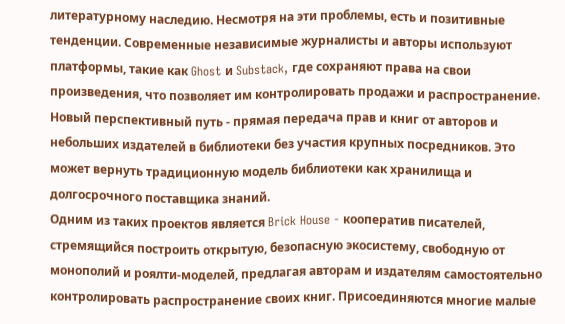литературному наследию. Несмотря на эти проблемы, есть и позитивные тенденции. Современные независимые журналисты и авторы используют платформы, такие как Ghost и Substack, где сохраняют права на свои произведения, что позволяет им контролировать продажи и распространение. Новый перспективный путь - прямая передача прав и книг от авторов и небольших издателей в библиотеки без участия крупных посредников. Это может вернуть традиционную модель библиотеки как хранилища и долгосрочного поставщика знаний.
Одним из таких проектов является Brick House - кооператив писателей, стремящийся построить открытую, безопасную экосистему, свободную от монополий и роялти-моделей, предлагая авторам и издателям самостоятельно контролировать распространение своих книг. Присоединяются многие малые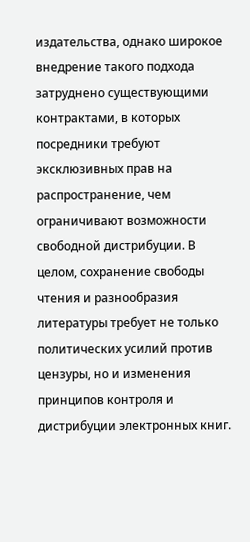издательства, однако широкое внедрение такого подхода затруднено существующими контрактами, в которых посредники требуют эксклюзивных прав на распространение, чем ограничивают возможности свободной дистрибуции. В целом, сохранение свободы чтения и разнообразия литературы требует не только политических усилий против цензуры, но и изменения принципов контроля и дистрибуции электронных книг.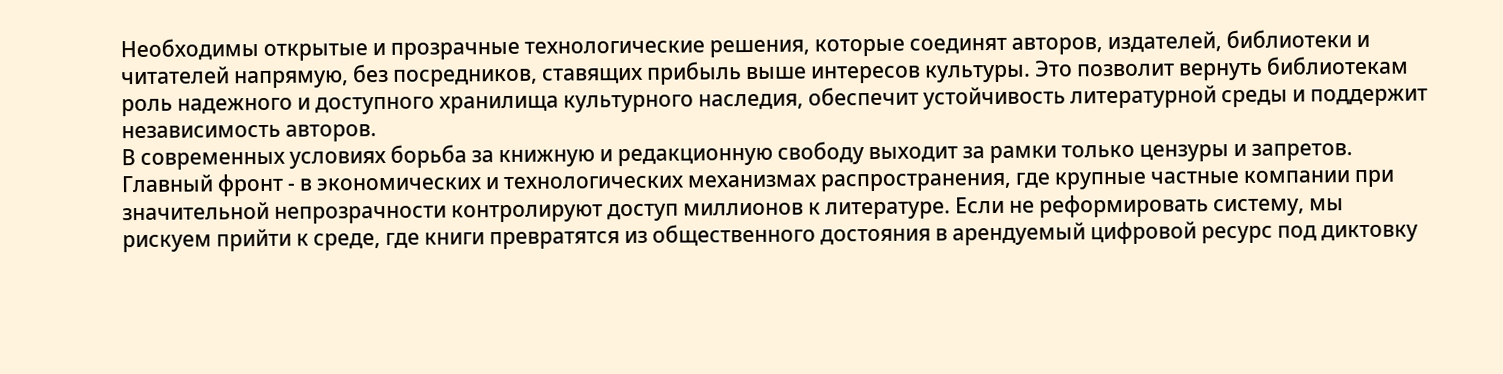Необходимы открытые и прозрачные технологические решения, которые соединят авторов, издателей, библиотеки и читателей напрямую, без посредников, ставящих прибыль выше интересов культуры. Это позволит вернуть библиотекам роль надежного и доступного хранилища культурного наследия, обеспечит устойчивость литературной среды и поддержит независимость авторов.
В современных условиях борьба за книжную и редакционную свободу выходит за рамки только цензуры и запретов. Главный фронт - в экономических и технологических механизмах распространения, где крупные частные компании при значительной непрозрачности контролируют доступ миллионов к литературе. Если не реформировать систему, мы рискуем прийти к среде, где книги превратятся из общественного достояния в арендуемый цифровой ресурс под диктовку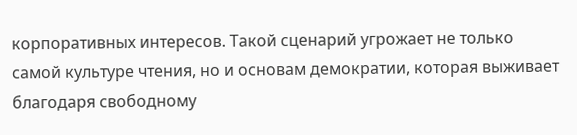корпоративных интересов. Такой сценарий угрожает не только самой культуре чтения, но и основам демократии, которая выживает благодаря свободному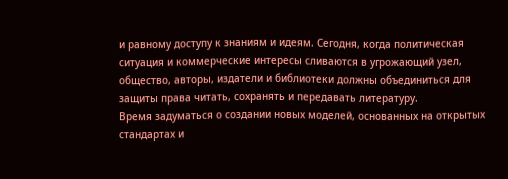и равному доступу к знаниям и идеям. Сегодня, когда политическая ситуация и коммерческие интересы сливаются в угрожающий узел, общество, авторы, издатели и библиотеки должны объединиться для защиты права читать, сохранять и передавать литературу.
Время задуматься о создании новых моделей, основанных на открытых стандартах и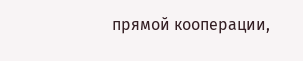прямой кооперации,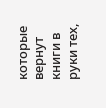которые вернут книги в руки тех,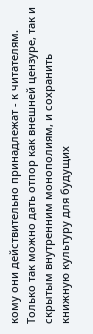кому они действительно принадлежат - к читателям. Только так можно дать отпор как внешней цензуре, так и скрытым внутренним монополиям, и сохранить книжную культуру для будущих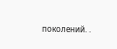поколений. .